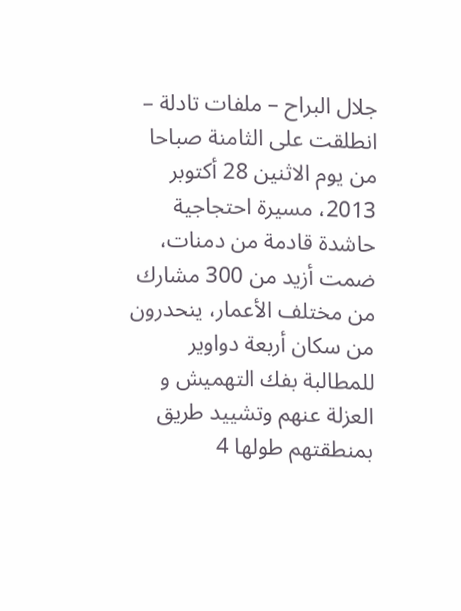جلال البراح – ملفات تادلة –
انطلقت على الثامنة صباحا من يوم الاثنين 28 أكتوبر 2013، مسيرة احتجاجية حاشدة قادمة من دمنات، ضمت أزيد من 300 مشارك من مختلف الأعمار، ينحدرون من سكان أربعة دواوير للمطالبة بفك التهميش و العزلة عنهم وتشييد طريق بمنطقتهم طولها 4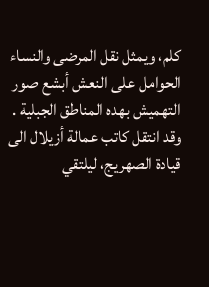كلم، ويمثل نقل المرضى والنساء الحوامل على النعش أبشع صور التهميش بهده المناطق الجبلية .
وقد انتقل كاتب عمالة أزيلال الى قيادة الصهريج، ليلتقي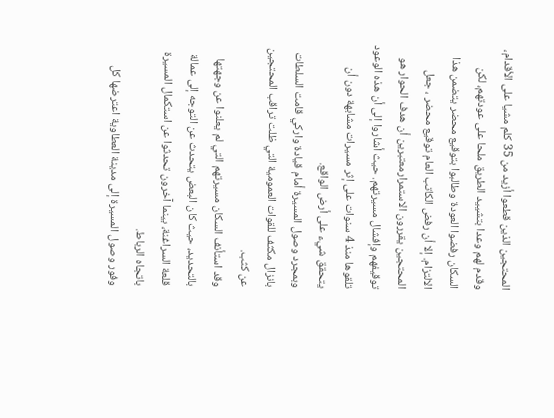المحتجين الذين قطعوا أزيد من 35 كلم مشيا على الأقدام، وقدم لهم وعدا بتشييد الطريق ملحا على عودتهم، لكن السكان رفضوا العودة وطالبوا بتوقيع محضر يتضمن هذا الالتزام. إلا أن رفض الكاتب العام توقيع محضر ، جعل المحتجين يقررون الاستمرارمعتبرين أن هدف الحوار هو توقيفهم وإفشال مسيرتهم. حيث أشاروا إلى أن هذه الوعود تلقوها منذ 4 سنوات على إثر مسيرات مشابهة دون أن يتحقق شيء على أرض الواقع.
وبمجرد وصول المسيرة أمام قيادة واركي قامت السلطات بانزال مكثف للقوات العمومية التي ظلت تراقب المحتجين عن كثب.
وقد استأنف السكان مسيرتهم التي لم يعلنوا عن وجهتها بالتحديد، حيث كان البعض يتحدث عن التوجه إلى عمالة قلعة السراغنة، بينما آخرون تحدثوا عن استكمال المسيرة باتجاه الرباط.
وفور وصول المسيرة إلى مدينة العطاوية اعترضها كل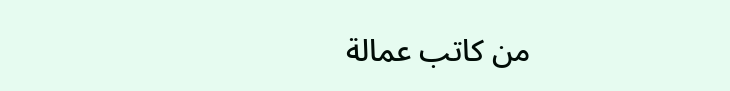من كاتب عمالة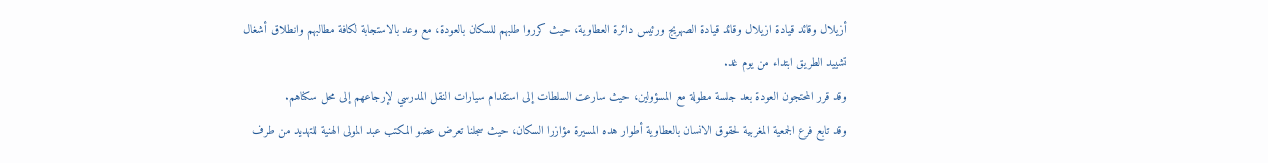أزيلال وقائد قيادة ازيلال وقائد قيادة الصهريج ورئيس دائرة العطاوية، حيث كرروا طلبهم للسكان بالعودة، مع وعد بالاستجابة لكافة مطالبهم وانطلاق أشغال تشييد الطريق ابتداء من يوم غد.
وقد قرر المحتجون العودة بعد جلسة مطولة مع المسؤولين، حيث سارعت السلطات إلى استقدام سيارات النقل المدرسي لإرجاعهم إلى محل سكناهم.
وقد تابع فرع الجمعية المغربية لحقوق الانسان بالعطاوية أطوار هده المسيرة مؤازرا السكان، حيث سجلنا تعرض عضو المكتب عبد المولى الهنية للتهديد من طرف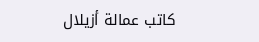كاتب عمالة أزيلال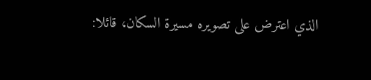الذي اعترض على تصويره مسيرة السكان، قائلا: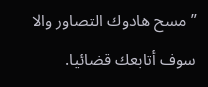” مسح هادوك التصاور والا سوف أتابعك قضائيا.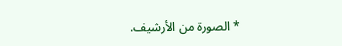* الصورة من الأرشيف.